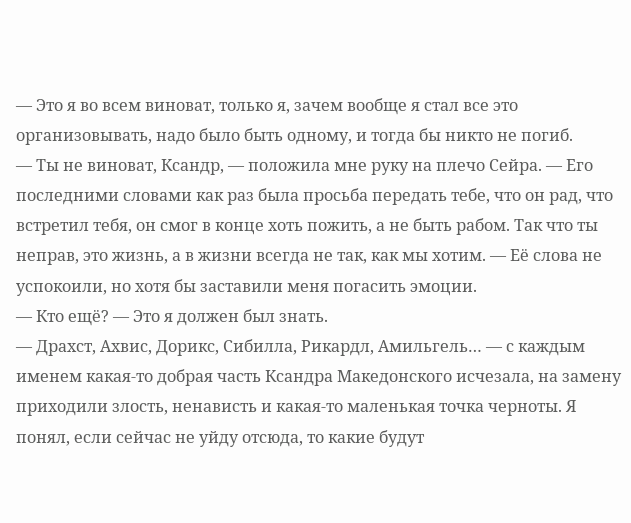— Это я во всем виноват, только я, зачем вообще я стал все это организовывать, надо было быть одному, и тогда бы никто не погиб.
— Ты не виноват, Ксандр, — положила мне руку на плечо Сейра. — Его последними словами как раз была просьба передать тебе, что он рад, что встретил тебя, он смог в конце хоть пожить, а не быть рабом. Так что ты неправ, это жизнь, а в жизни всегда не так, как мы хотим. — Её слова не успокоили, но хотя бы заставили меня погасить эмоции.
— Кто ещё? — Это я должен был знать.
— Драхст, Ахвис, Дорикс, Сибилла, Рикардл, Амильгель… — с каждым именем какая-то добрая часть Ксандра Македонского исчезала, на замену приходили злость, ненависть и какая-то маленькая точка черноты. Я понял, если сейчас не уйду отсюда, то какие будут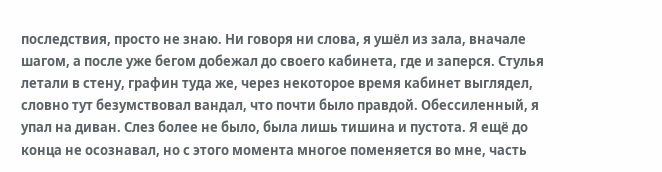последствия, просто не знаю. Ни говоря ни слова, я ушёл из зала, вначале шагом, а после уже бегом добежал до своего кабинета, где и заперся. Стулья летали в стену, графин туда же, через некоторое время кабинет выглядел, словно тут безумствовал вандал, что почти было правдой. Обессиленный, я упал на диван. Слез более не было, была лишь тишина и пустота. Я ещё до конца не осознавал, но с этого момента многое поменяется во мне, часть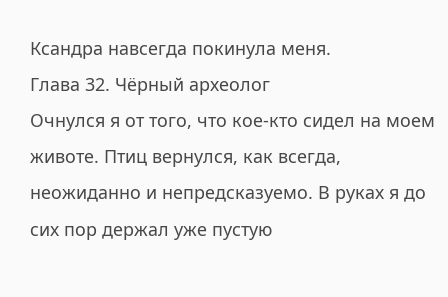Ксандра навсегда покинула меня.
Глава 32. Чёрный археолог
Очнулся я от того, что кое-кто сидел на моем животе. Птиц вернулся, как всегда, неожиданно и непредсказуемо. В руках я до сих пор держал уже пустую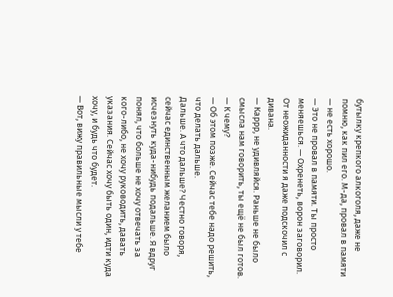бутылку крепкого алкоголя, даже не помню, как пил его. М-да, провал в памяти — не есть хорошо.
— Это не провал в памяти. Ты просто меняешься. — Охренеть, ворон заговорил. От неожиданности я даже подскочил с дивана.
— Каррр, не удивляйся. Раньше не было смысла нам говорить, ты ещё не был готов.
— К чему?
— Об этом позже. Сейчас тебе надо решить, что делать дальше.
Дальше. А что дальше? Честно говоря, сейчас единственным желанием было исчезнуть куда-нибудь подальше. Я вдруг понял, что больше не хочу отвечать за кого-либо, не хочу руководить, давать указания. Сейчас хочу быть один, идти куда хочу, и будь что будет.
— Вот, вижу правильные мысли у тебе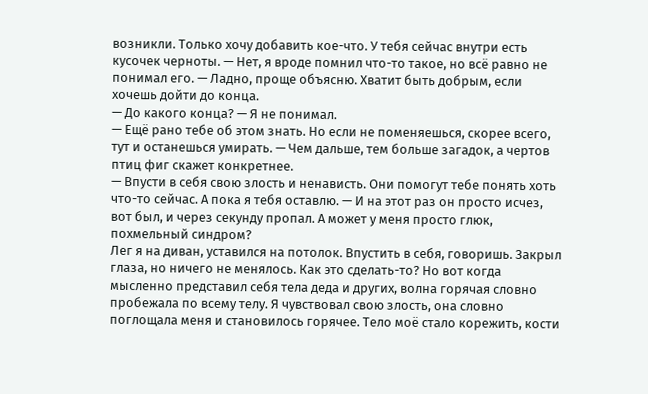возникли. Только хочу добавить кое-что. У тебя сейчас внутри есть кусочек черноты. — Нет, я вроде помнил что-то такое, но всё равно не понимал его. — Ладно, проще объясню. Хватит быть добрым, если хочешь дойти до конца.
— До какого конца? — Я не понимал.
— Ещё рано тебе об этом знать. Но если не поменяешься, скорее всего, тут и останешься умирать. — Чем дальше, тем больше загадок, а чертов птиц фиг скажет конкретнее.
— Впусти в себя свою злость и ненависть. Они помогут тебе понять хоть что-то сейчас. А пока я тебя оставлю. — И на этот раз он просто исчез, вот был, и через секунду пропал. А может у меня просто глюк, похмельный синдром?
Лег я на диван, уставился на потолок. Впустить в себя, говоришь. Закрыл глаза, но ничего не менялось. Как это сделать-то? Но вот когда мысленно представил себя тела деда и других, волна горячая словно пробежала по всему телу. Я чувствовал свою злость, она словно поглощала меня и становилось горячее. Тело моё стало корежить, кости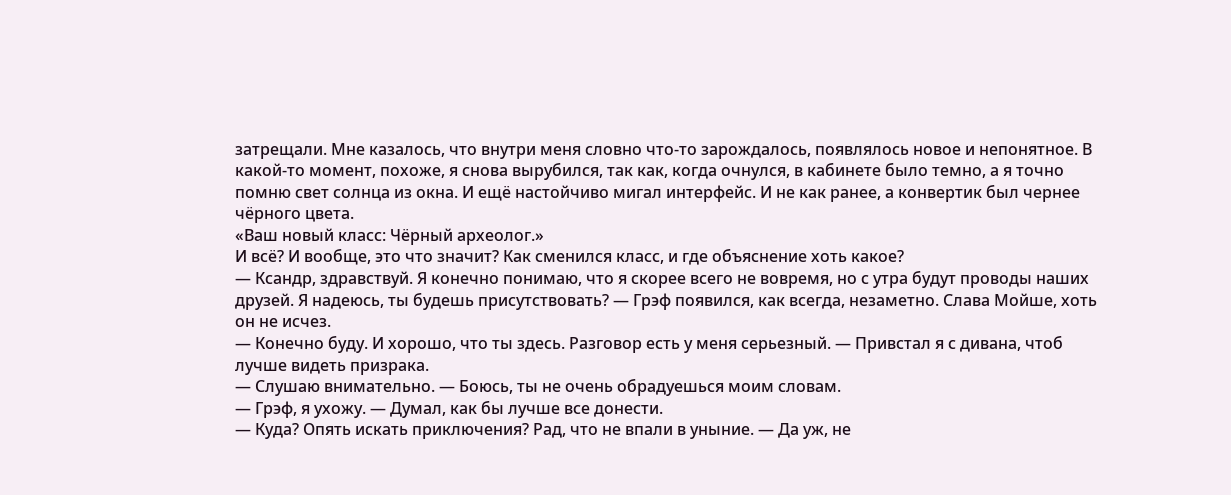затрещали. Мне казалось, что внутри меня словно что-то зарождалось, появлялось новое и непонятное. В какой-то момент, похоже, я снова вырубился, так как, когда очнулся, в кабинете было темно, а я точно помню свет солнца из окна. И ещё настойчиво мигал интерфейс. И не как ранее, а конвертик был чернее чёрного цвета.
«Ваш новый класс: Чёрный археолог.»
И всё? И вообще, это что значит? Как сменился класс, и где объяснение хоть какое?
— Ксандр, здравствуй. Я конечно понимаю, что я скорее всего не вовремя, но с утра будут проводы наших друзей. Я надеюсь, ты будешь присутствовать? — Грэф появился, как всегда, незаметно. Слава Мойше, хоть он не исчез.
— Конечно буду. И хорошо, что ты здесь. Разговор есть у меня серьезный. — Привстал я с дивана, чтоб лучше видеть призрака.
— Слушаю внимательно. — Боюсь, ты не очень обрадуешься моим словам.
— Грэф, я ухожу. — Думал, как бы лучше все донести.
— Куда? Опять искать приключения? Рад, что не впали в уныние. — Да уж, не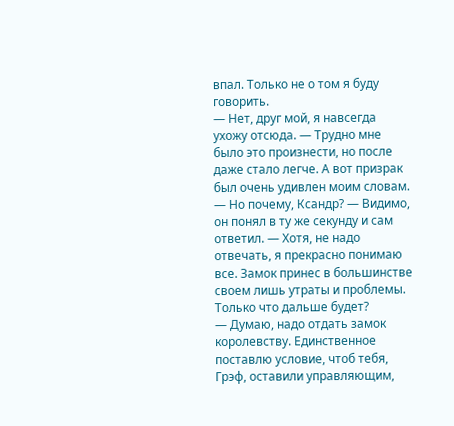впал. Только не о том я буду говорить.
— Нет, друг мой, я навсегда ухожу отсюда. — Трудно мне было это произнести, но после даже стало легче. А вот призрак был очень удивлен моим словам.
— Но почему, Ксандр? — Видимо, он понял в ту же секунду и сам ответил. — Хотя, не надо отвечать, я прекрасно понимаю все. Замок принес в большинстве своем лишь утраты и проблемы. Только что дальше будет?
— Думаю, надо отдать замок королевству. Единственное поставлю условие, чтоб тебя, Грэф, оставили управляющим,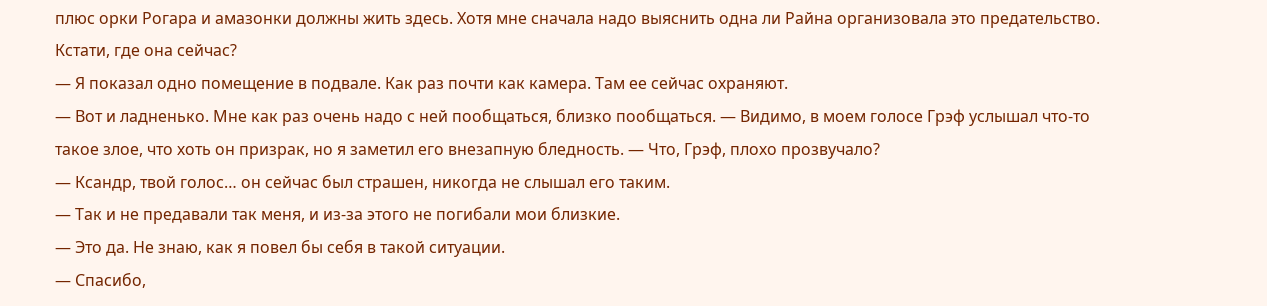плюс орки Рогара и амазонки должны жить здесь. Хотя мне сначала надо выяснить одна ли Райна организовала это предательство. Кстати, где она сейчас?
— Я показал одно помещение в подвале. Как раз почти как камера. Там ее сейчас охраняют.
— Вот и ладненько. Мне как раз очень надо с ней пообщаться, близко пообщаться. — Видимо, в моем голосе Грэф услышал что-то такое злое, что хоть он призрак, но я заметил его внезапную бледность. — Что, Грэф, плохо прозвучало?
— Ксандр, твой голос… он сейчас был страшен, никогда не слышал его таким.
— Так и не предавали так меня, и из-за этого не погибали мои близкие.
— Это да. Не знаю, как я повел бы себя в такой ситуации.
— Спасибо,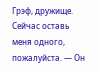Грэф, дружище. Сейчас оставь меня одного, пожалуйста. — Он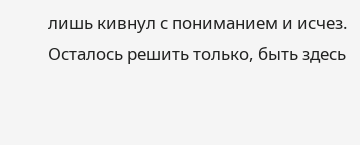лишь кивнул с пониманием и исчез.
Осталось решить только, быть здесь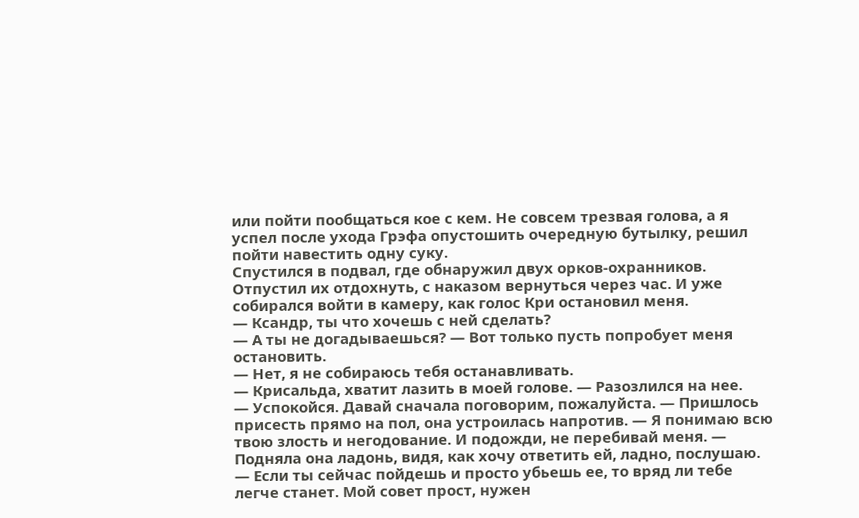или пойти пообщаться кое с кем. Не совсем трезвая голова, а я успел после ухода Грэфа опустошить очередную бутылку, решил пойти навестить одну суку.
Спустился в подвал, где обнаружил двух орков-охранников. Отпустил их отдохнуть, с наказом вернуться через час. И уже собирался войти в камеру, как голос Кри остановил меня.
— Ксандр, ты что хочешь с ней сделать?
— А ты не догадываешься? — Вот только пусть попробует меня остановить.
— Нет, я не собираюсь тебя останавливать.
— Крисальда, хватит лазить в моей голове. — Разозлился на нее.
— Успокойся. Давай сначала поговорим, пожалуйста. — Пришлось присесть прямо на пол, она устроилась напротив. — Я понимаю всю твою злость и негодование. И подожди, не перебивай меня. — Подняла она ладонь, видя, как хочу ответить ей, ладно, послушаю. — Если ты сейчас пойдешь и просто убьешь ее, то вряд ли тебе легче станет. Мой совет прост, нужен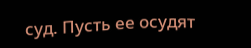суд. Пусть ее осудят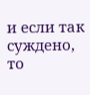и если так суждено, то